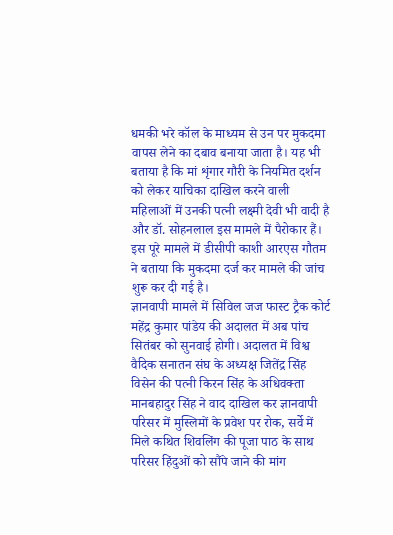धमकी भरे कॉल के माध्यम से उन पर मुकदमा वापस लेने का दबाव बनाया जाता है। यह भी बताया है कि मां शृंगार गौरी के नियमित दर्शन को लेकर याचिका दाखिल करने वाली महिलाओं में उनकी पत्नी लक्ष्मी देवी भी वादी है और डॉ. सोहनलाल इस मामले में पैरोकार हैं। इस पूरे मामले में डीसीपी काशी आरएस गौतम ने बताया कि मुकदमा दर्ज कर मामले की जांच शुरू कर दी गई है।
ज्ञानवापी मामले में सिविल जज फास्ट ट्रैक कोर्ट महेंद्र कुमार पांडेय की अदालत में अब पांच सितंबर को सुनवाई होगी। अदालत में विश्व वैदिक सनातन संघ के अध्यक्ष जितेंद्र सिंह विसेन की पत्नी किरन सिंह के अधिवक्ता मानबहादुर सिंह ने वाद दाखिल कर ज्ञानवापी परिसर में मुस्लिमों के प्रवेश पर रोक, सर्वे में मिले कथित शिवलिंग की पूजा पाठ के साथ परिसर हिंदुओं को सौंपे जाने की मांग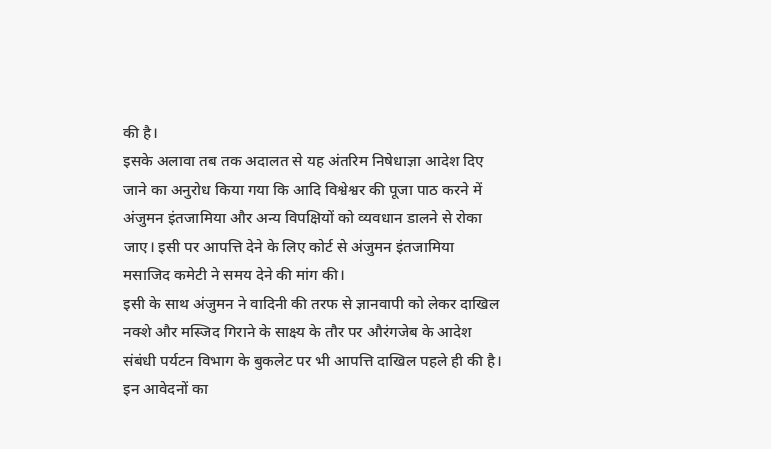की है।
इसके अलावा तब तक अदालत से यह अंतरिम निषेधाज्ञा आदेश दिए जाने का अनुरोध किया गया कि आदि विश्वेश्वर की पूजा पाठ करने में अंजुमन इंतजामिया और अन्य विपक्षियों को व्यवधान डालने से रोका जाए। इसी पर आपत्ति देने के लिए कोर्ट से अंजुमन इंतजामिया मसाजिद कमेटी ने समय देने की मांग की।
इसी के साथ अंजुमन ने वादिनी की तरफ से ज्ञानवापी को लेकर दाखिल नक्शे और मस्जिद गिराने के साक्ष्य के तौर पर औरंगजेब के आदेश संबंधी पर्यटन विभाग के बुकलेट पर भी आपत्ति दाखिल पहले ही की है। इन आवेदनों का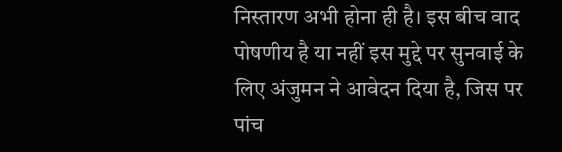निस्तारण अभी होना ही है। इस बीच वाद पोषणीय है या नहीं इस मुद्दे पर सुनवाई के लिए अंजुमन ने आवेदन दिया है, जिस पर पांच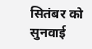सितंबर को सुनवाई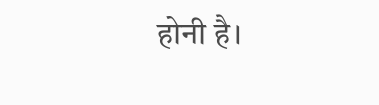होनी है।